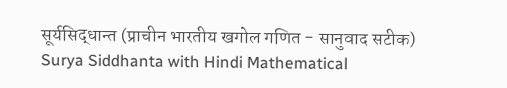सूर्यसिद्धान्त (प्राचीन भारतीय खगोल गणित - सानुवाद सटीक)
Surya Siddhanta with Hindi Mathematical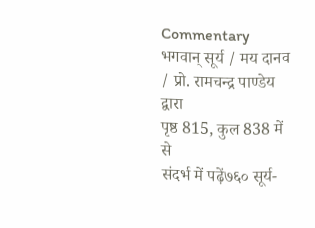Commentary
भगवान् सूर्य / मय दानव / प्रो. रामचन्द्र पाण्डेय द्वारा
पृष्ठ 815, कुल 838 में से
संदर्भ में पढ़ें७६० सूर्य-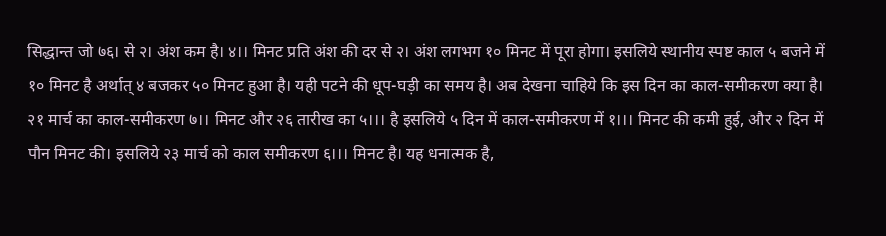सिद्धान्त जो ७६। से २। अंश कम है। ४।। मिनट प्रति अंश की दर से २। अंश लगभग १० मिनट में पूरा होगा। इसलिये स्थानीय स्पष्ट काल ५ बजने में १० मिनट है अर्थात् ४ बजकर ५० मिनट हुआ है। यही पटने की धूप-घड़ी का समय है। अब देखना चाहिये कि इस दिन का काल-समीकरण क्या है। २१ मार्च का काल-समीकरण ७।। मिनट और २६ तारीख का ५।।। है इसलिये ५ दिन में काल-समीकरण में १।।। मिनट की कमी हुई, और २ दिन में पौन मिनट की। इसलिये २३ मार्च को काल समीकरण ६।।। मिनट है। यह धनात्मक है,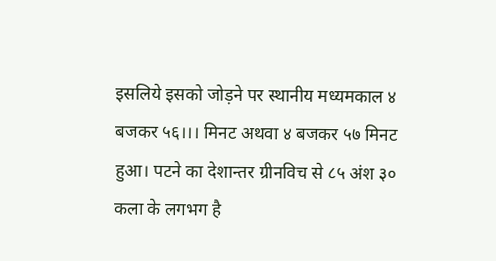इसलिये इसको जोड़ने पर स्थानीय मध्यमकाल ४ बजकर ५६।।। मिनट अथवा ४ बजकर ५७ मिनट हुआ। पटने का देशान्तर ग्रीनविच से ८५ अंश ३० कला के लगभग है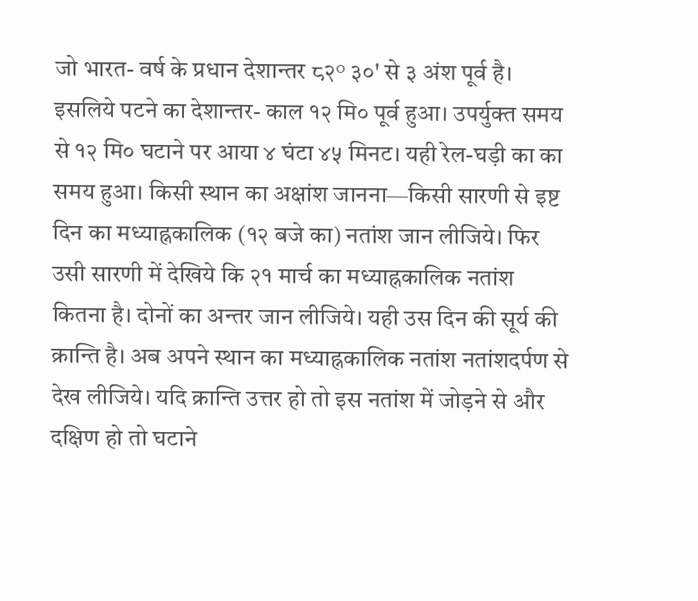जो भारत- वर्ष के प्रधान देशान्तर ८२° ३०' से ३ अंश पूर्व है। इसलिये पटने का देशान्तर- काल १२ मि० पूर्व हुआ। उपर्युक्त समय से १२ मि० घटाने पर आया ४ घंटा ४५ मिनट। यही रेल-घड़ी का का समय हुआ। किसी स्थान का अक्षांश जानना—किसी सारणी से इष्ट दिन का मध्याह्नकालिक (१२ बजे का) नतांश जान लीजिये। फिर उसी सारणी में देखिये कि २१ मार्च का मध्याह्नकालिक नतांश कितना है। दोनों का अन्तर जान लीजिये। यही उस दिन की सूर्य की क्रान्ति है। अब अपने स्थान का मध्याह्नकालिक नतांश नतांशदर्पण से देख लीजिये। यदि क्रान्ति उत्तर हो तो इस नतांश में जोड़ने से और दक्षिण हो तो घटाने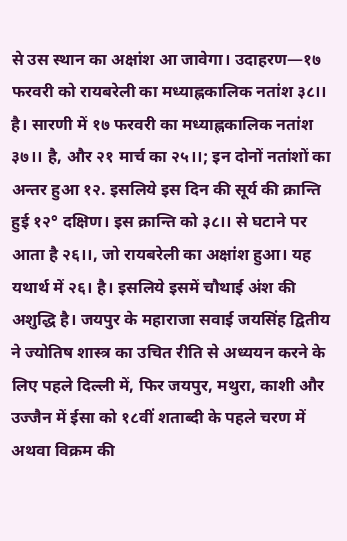से उस स्थान का अक्षांश आ जावेगा। उदाहरण—१७ फरवरी को रायबरेली का मध्याह्नकालिक नतांश ३८।। है। सारणी में १७ फरवरी का मध्याह्नकालिक नतांश ३७।। है, और २१ मार्च का २५।।; इन दोनों नतांशों का अन्तर हुआ १२. इसलिये इस दिन की सूर्य की क्रान्ति हुई १२° दक्षिण। इस क्रान्ति को ३८।। से घटाने पर आता है २६।।, जो रायबरेली का अक्षांश हुआ। यह यथार्थ में २६। है। इसलिये इसमें चौथाई अंश की अशुद्धि है। जयपुर के महाराजा सवाई जयसिंह द्वितीय ने ज्योतिष शास्त्र का उचित रीति से अध्ययन करने के लिए पहले दिल्ली में, फिर जयपुर, मथुरा, काशी और उज्जैन में ईसा को १८वीं शताब्दी के पहले चरण में अथवा विक्रम की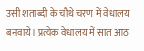उसी शताब्दी के चौथे चरण में वेधालय बनवाये। प्रत्येक वेधालय में सात आठ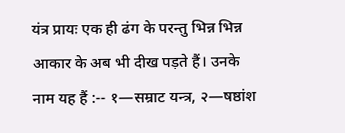यंत्र प्रायः एक ही ढंग के परन्तु भिन्न भिन्न आकार के अब भी दीख पड़ते हैं। उनके नाम यह हैं :-- १—सम्राट यन्त्र, २—षष्ठांश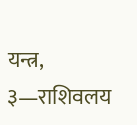यन्त्र, ३—राशिवलय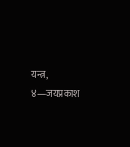यन्त्र, ४—जयप्रकाश